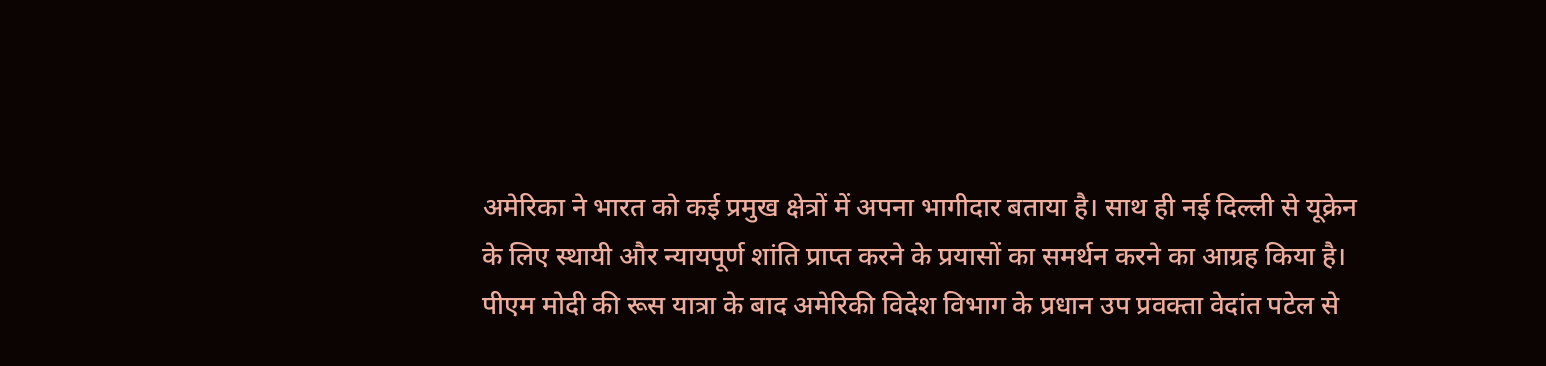अमेरिका ने भारत को कई प्रमुख क्षेत्रों में अपना भागीदार बताया है। साथ ही नई दिल्ली से यूक्रेन के लिए स्थायी और न्यायपूर्ण शांति प्राप्त करने के प्रयासों का समर्थन करने का आग्रह किया है।
पीएम मोदी की रूस यात्रा के बाद अमेरिकी विदेश विभाग के प्रधान उप प्रवक्ता वेदांत पटेल से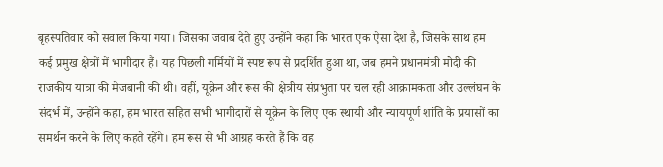बृहस्पतिवार को सवाल किया गया। जिसका जवाब देते हुए उन्होंने कहा कि भारत एक ऐसा देश है, जिसके साथ हम कई प्रमुख क्षेत्रों में भागीदार हैं। यह पिछली गर्मियों में स्पष्ट रूप से प्रदर्शित हुआ था, जब हमने प्रधानमंत्री मोदी की राजकीय यात्रा की मेजबानी की थी। वहीं, यूक्रेन और रूस की क्षेत्रीय संप्रभुता पर चल रही आक्रामकता और उल्लंघन के संदर्भ में, उन्होंने कहा, हम भारत सहित सभी भागीदारों से यूक्रेन के लिए एक स्थायी और न्यायपूर्ण शांति के प्रयासों का समर्थन करने के लिए कहते रहेंगे। हम रूस से भी आग्रह करते हैं कि वह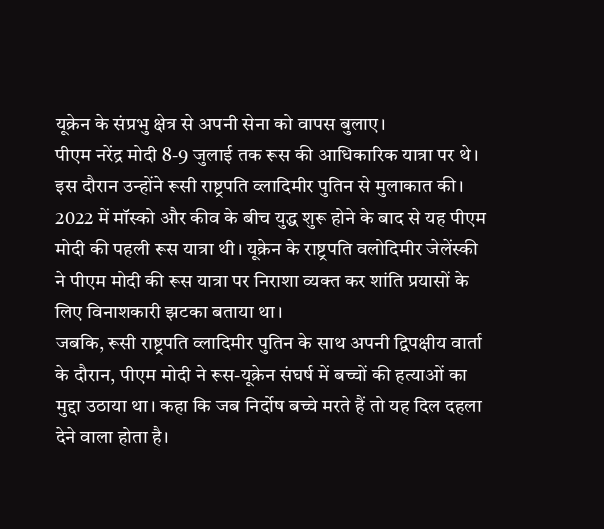यूक्रेन के संप्रभु क्षेत्र से अपनी सेना को वापस बुलाए।
पीएम नरेंद्र मोदी 8-9 जुलाई तक रूस की आधिकारिक यात्रा पर थे। इस दौरान उन्होंने रूसी राष्ट्रपति व्लादिमीर पुतिन से मुलाकात की। 2022 में मॉस्को और कीव के बीच युद्ध शुरू होने के बाद से यह पीएम मोदी की पहली रूस यात्रा थी। यूक्रेन के राष्ट्रपति वलोदिमीर जेलेंस्की ने पीएम मोदी की रूस यात्रा पर निराशा व्यक्त कर शांति प्रयासों के लिए विनाशकारी झटका बताया था।
जबकि, रूसी राष्ट्रपति व्लादिमीर पुतिन के साथ अपनी द्विपक्षीय वार्ता के दौरान, पीएम मोदी ने रूस-यूक्रेन संघर्ष में बच्चों की हत्याओं का मुद्दा उठाया था। कहा कि जब निर्दोष बच्चे मरते हैं तो यह दिल दहला देने वाला होता है।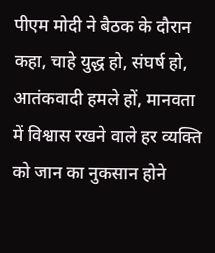पीएम मोदी ने बैठक के दौरान कहा, चाहे युद्ध हो, संघर्ष हो, आतंकवादी हमले हों, मानवता में विश्वास रखने वाले हर व्यक्ति को जान का नुकसान होने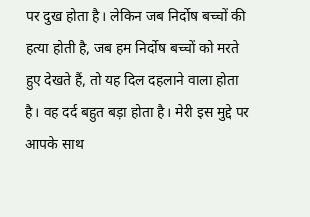पर दुख होता है। लेकिन जब निर्दोष बच्चों की हत्या होती है, जब हम निर्दोष बच्चों को मरते हुए देखते हैं, तो यह दिल दहलाने वाला होता है। वह दर्द बहुत बड़ा होता है। मेरी इस मुद्दे पर आपके साथ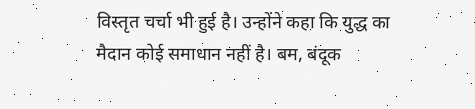विस्तृत चर्चा भी हुई है। उन्होंने कहा कि युद्ध का मैदान कोई समाधान नहीं है। बम, बंदूक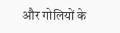और गोलियों के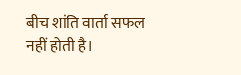बीच शांति वार्ता सफल नहीं होती है।